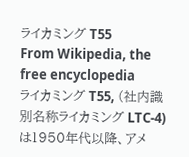ライカミング T55
From Wikipedia, the free encyclopedia
ライカミング T55, (社内識別名称ライカミング LTC-4)は1950年代以降、アメ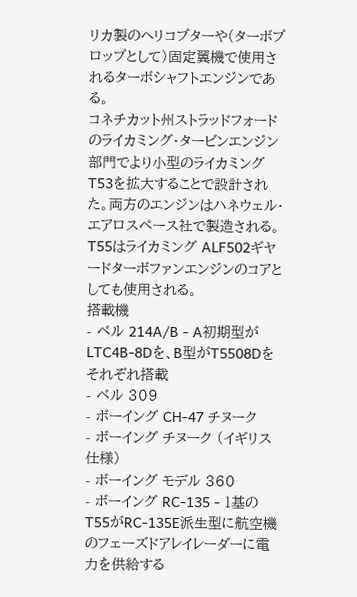リカ製のヘリコプターや(ターボプロップとして)固定翼機で使用されるターボシャフトエンジンである。
コネチカット州ストラッドフォードのライカミング・タービンエンジン部門でより小型のライカミング T53を拡大することで設計された。両方のエンジンはハネウェル・エアロスペース社で製造される。T55はライカミング ALF502ギヤードターボファンエンジンのコアとしても使用される。
搭載機
- ベル 214A/B - A初期型がLTC4B-8Dを、B型がT5508Dをそれぞれ搭載
- ベル 309
- ボーイング CH-47 チヌーク
- ボーイング チヌーク (イギリス仕様)
- ボーイング モデル 360
- ボーイング RC-135 - 1基のT55がRC-135E派生型に航空機のフェーズドアレイレーダーに電力を供給する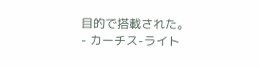目的で搭載された。
- カーチス-ライト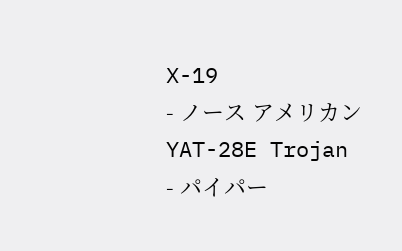X-19
- ノース アメリカン YAT-28E Trojan
- パイパー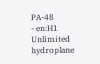PA-48
- en:H1 Unlimited hydroplane